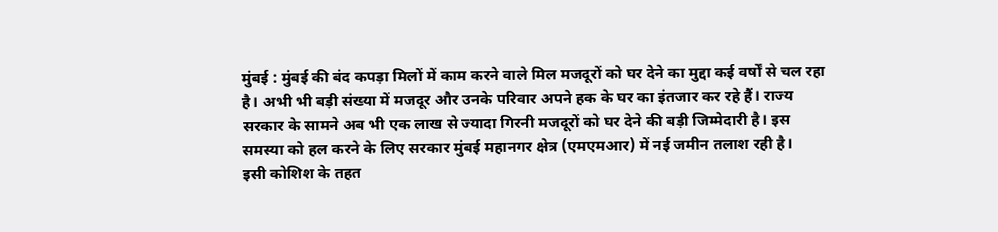मुंबई : मुंबई की बंद कपड़ा मिलों में काम करने वाले मिल मजदूरों को घर देने का मुद्दा कई वर्षों से चल रहा है। अभी भी बड़ी संख्या में मजदूर और उनके परिवार अपने हक के घर का इंतजार कर रहे हैं। राज्य सरकार के सामने अब भी एक लाख से ज्यादा गिरनी मजदूरों को घर देने की बड़ी जिम्मेदारी है। इस समस्या को हल करने के लिए सरकार मुंबई महानगर क्षेत्र (एमएमआर) में नई जमीन तलाश रही है।
इसी कोशिश के तहत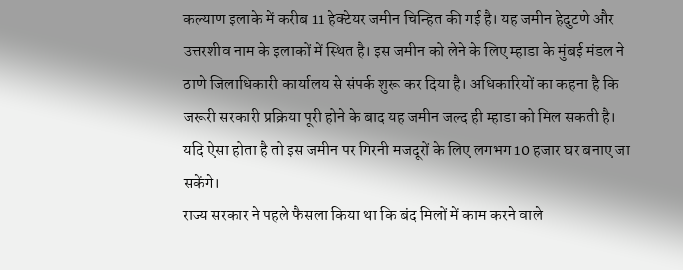कल्याण इलाके में करीब 11 हेक्टेयर जमीन चिन्हित की गई है। यह जमीन हेदुटणे और उत्तरशीव नाम के इलाकों में स्थित है। इस जमीन को लेने के लिए म्हाडा के मुंबई मंडल ने ठाणे जिलाधिकारी कार्यालय से संपर्क शुरू कर दिया है। अधिकारियों का कहना है कि जरूरी सरकारी प्रक्रिया पूरी होने के बाद यह जमीन जल्द ही म्हाडा को मिल सकती है। यदि ऐसा होता है तो इस जमीन पर गिरनी मजदूरों के लिए लगभग 10 हजार घर बनाए जा सकेंगे।
राज्य सरकार ने पहले फैसला किया था कि बंद मिलों में काम करने वाले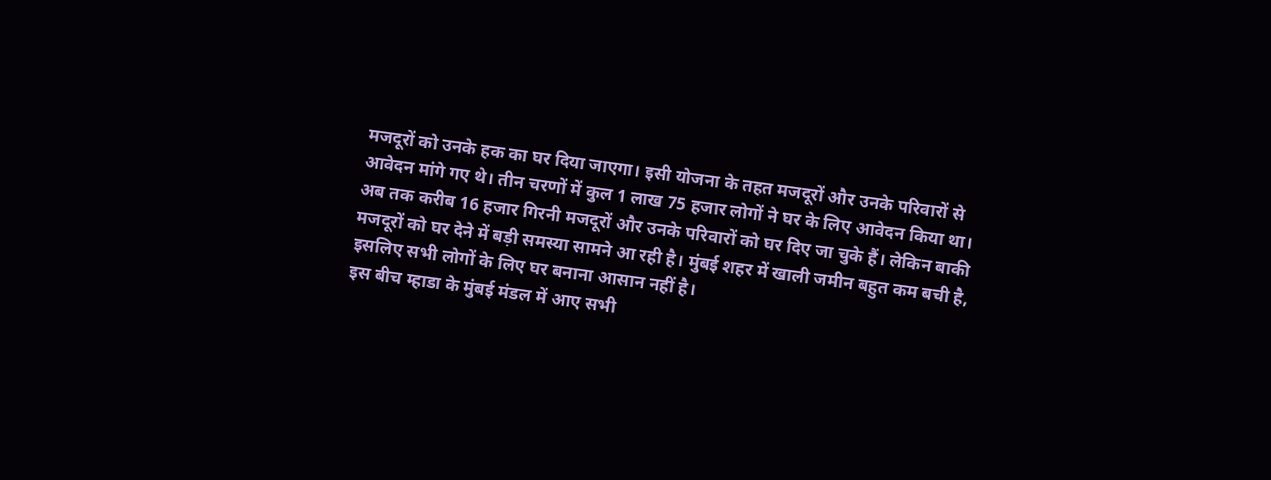मजदूरों को उनके हक का घर दिया जाएगा। इसी योजना के तहत मजदूरों और उनके परिवारों से आवेदन मांगे गए थे। तीन चरणों में कुल 1 लाख 75 हजार लोगों ने घर के लिए आवेदन किया था।
अब तक करीब 16 हजार गिरनी मजदूरों और उनके परिवारों को घर दिए जा चुके हैं। लेकिन बाकी मजदूरों को घर देने में बड़ी समस्या सामने आ रही है। मुंबई शहर में खाली जमीन बहुत कम बची है, इसलिए सभी लोगों के लिए घर बनाना आसान नहीं है।
इस बीच म्हाडा के मुंबई मंडल में आए सभी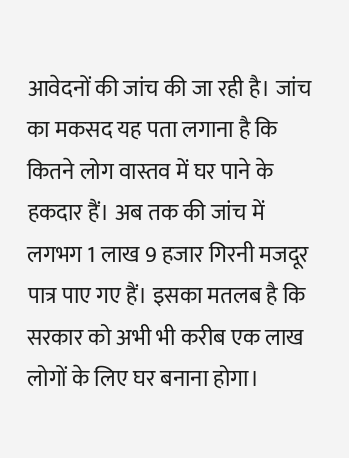आवेदनों की जांच की जा रही है। जांच का मकसद यह पता लगाना है कि कितने लोग वास्तव में घर पाने के हकदार हैं। अब तक की जांच में लगभग 1 लाख 9 हजार गिरनी मजदूर पात्र पाए गए हैं। इसका मतलब है कि सरकार को अभी भी करीब एक लाख लोगों के लिए घर बनाना होगा।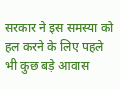सरकार ने इस समस्या को हल करने के लिए पहले भी कुछ बड़े आवास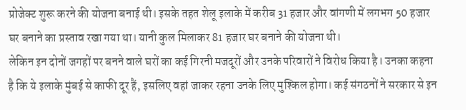प्रोजेक्ट शुरू करने की योजना बनाई थी। इसके तहत शेलू इलाके में करीब 31 हजार और वांगणी में लगभग 50 हजार घर बनाने का प्रस्ताव रखा गया था। यानी कुल मिलाकर 81 हजार घर बनाने की योजना थी।
लेकिन इन दोनों जगहों पर बनने वाले घरों का कई गिरनी मजदूरों और उनके परिवारों ने विरोध किया है। उनका कहना है कि ये इलाके मुंबई से काफी दूर हैं, इसलिए वहां जाकर रहना उनके लिए मुश्किल होगा। कई संगठनों ने सरकार से इन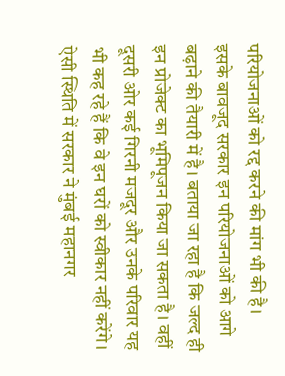परियोजनाओं को रद्द करने की मांग भी की है।
इसके बावजूद सरकार इन परियोजनाओं को आगे बढ़ाने की तैयारी में है। बताया जा रहा है कि जल्द ही इन प्रोजेक्ट का भूमिपूजन किया जा सकता है। वहीं दूसरी ओर कई गिरनी मजदूर और उनके परिवार यह भी कह रहे हैं कि वे इन घरों को स्वीकार नहीं करेंगे।
ऐसी स्थिति में सरकार ने मुंबई महानगर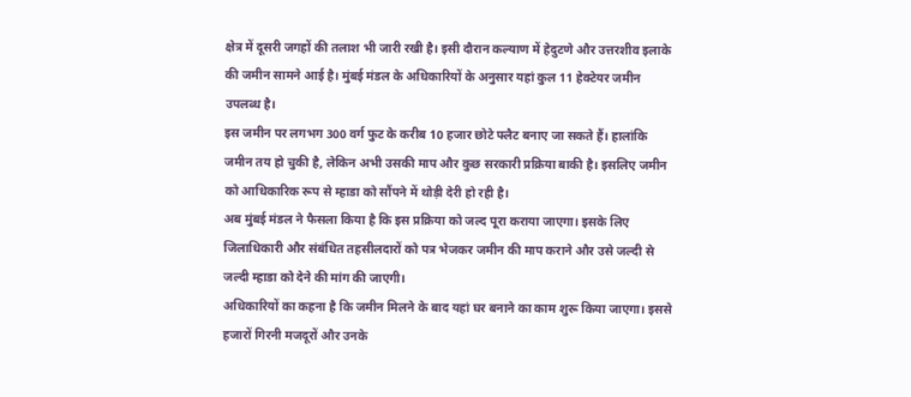क्षेत्र में दूसरी जगहों की तलाश भी जारी रखी है। इसी दौरान कल्याण में हेदुटणे और उत्तरशीव इलाके की जमीन सामने आई है। मुंबई मंडल के अधिकारियों के अनुसार यहां कुल 11 हेक्टेयर जमीन उपलब्ध है।
इस जमीन पर लगभग 300 वर्ग फुट के करीब 10 हजार छोटे फ्लैट बनाए जा सकते हैं। हालांकि जमीन तय हो चुकी है, लेकिन अभी उसकी माप और कुछ सरकारी प्रक्रिया बाकी है। इसलिए जमीन को आधिकारिक रूप से म्हाडा को सौंपने में थोड़ी देरी हो रही है।
अब मुंबई मंडल ने फैसला किया है कि इस प्रक्रिया को जल्द पूरा कराया जाएगा। इसके लिए जिलाधिकारी और संबंधित तहसीलदारों को पत्र भेजकर जमीन की माप कराने और उसे जल्दी से जल्दी म्हाडा को देने की मांग की जाएगी।
अधिकारियों का कहना है कि जमीन मिलने के बाद यहां घर बनाने का काम शुरू किया जाएगा। इससे हजारों गिरनी मजदूरों और उनके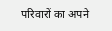परिवारों का अपने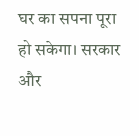घर का सपना पूरा हो सकेगा। सरकार और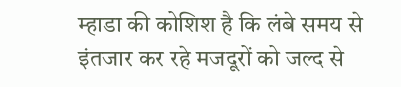म्हाडा की कोशिश है कि लंबे समय से इंतजार कर रहे मजदूरों को जल्द से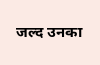जल्द उनका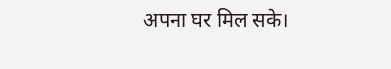अपना घर मिल सके।